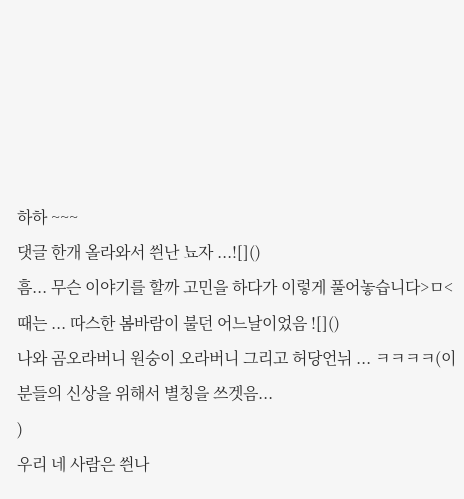하하 ~~~
댓글 한개 올라와서 씐난 뇨자 ...![]()
흠... 무슨 이야기를 할까 고민을 하다가 이렇게 풀어놓습니다>ㅁ<
때는 ... 따스한 봄바람이 불던 어느날이었음 ![]()
나와 곰오라버니 원숭이 오라버니 그리고 허당언뉘 ... ㅋㅋㅋㅋ(이 분들의 신상을 위해서 별칭을 쓰겟음...
)
우리 네 사람은 씐나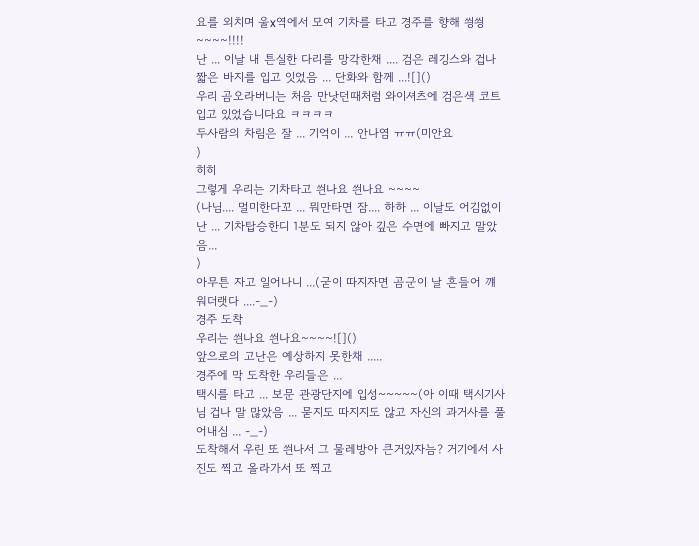요를 외치며 울x역에서 모여 기차를 타고 경주를 향해 씡씡~~~~!!!!
난 ... 이날 내 튼실한 다리를 망각한채 .... 검은 레깅스와 겁나 짧은 바지를 입고 잇었음 ... 단화와 함께 ...![]()
우리 곰오라버니는 처음 만낫던때처럼 와이셔츠에 검은색 코트 입고 있었습니다요 ㅋㅋㅋㅋ
두사람의 차림은 잘 ... 기억이 ... 안나염 ㅠㅠ(미안요
)
히히
그렇게 우리는 기차타고 씐나요 씐나요 ~~~~
(나님.... 멀미한다꼬 ... 뭐만타면 잠.... 하하 ... 이날도 어김없이 난 ... 기차탑승한디 1분도 되지 않아 깊은 수면에 빠지고 말았음...
)
아무튼 자고 일어나니 ...(굳이 따지자면 곰군이 날 흔들어 꺠워더랫다 ....-_-)
경주 도착
우리는 씐나요 씐나요~~~~![]()
앞으로의 고난은 예상하지 못한채 .....
경주에 막 도착한 우리들은 ...
택시를 타고 ... 보문 관광단지에 입성~~~~~(아 이때 택시기사님 겁나 말 많았음 ... 묻지도 따지지도 않고 자신의 과거사를 풀어내심 ... -_-)
도착해서 우린 또 씐나서 그 물레방아 큰거있자늠? 거기에서 사진도 찍고 올라가서 또 찍고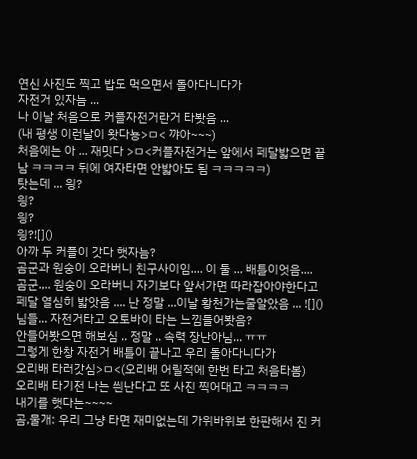연신 사진도 찍고 밥도 먹으면서 돌아다니다가
자전거 있자늠 ...
나 이날 처음으로 커플자전거란거 타봣음 ...
(내 평생 이런날이 왓다뇽>ㅁ< 꺄아~~~)
처음에는 아 ... 재밋다 >ㅁ<커플자전거는 앞에서 페달밟으면 끝남 ㅋㅋㅋㅋ 뒤에 여자타면 안밟아도 됨 ㅋㅋㅋㅋㅋ)
탓는데 ... 읭?
읭?
읭?
읭?![]()
아까 두 커플이 갓다 햇자늠?
곰군과 원숭이 오라버니 친구사이임.... 이 둘 ... 배틀이엇음....
곰군.,.. 원숭이 오라버니 자기보다 앞서가면 따라잡아야한다고
페달 열심히 밟앗음 .... 난 정말 ...이날 황천가는줄알았음 ... ![]()
님들... 자전거타고 오토바이 타는 느낌들어봣음?
안들어봣으면 해보심 .. 정말 .. 속력 장난아님... ㅠㅠ
그렇게 한창 자전거 배틀이 끝나고 우리 돌아다니다가
오리배 타러갓심>ㅁ<(오리배 어릴적에 한번 타고 처음타봄)
오리배 타기전 나는 씐난다고 또 사진 찍어대고 ㅋㅋㅋㅋ
내기를 햇다는~~~~
곰,물개: 우리 그냥 타면 재미없는데 가위바위보 한판해서 진 커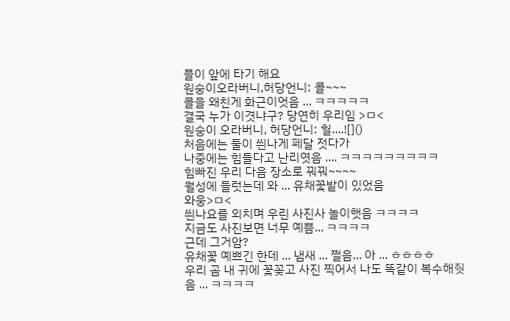플이 앞에 타기 해요
원숭이오라버니,허당언니: 콜~~~
콜을 왜친게 화근이엇음 ... ㅋㅋㅋㅋㅋ
결국 누가 이겻냐구? 당연히 우리임 >ㅁ<
원숭이 오라버니, 허당언니: 헐....![]()
처음에는 둘이 씐나게 페달 젓다가
나중에는 힘들다고 난리엿음 .... ㅋㅋㅋㅋㅋㅋㅋㅋㅋ
힘빠진 우리 다음 장소로 꿔꿔~~~~
월성에 들럿는데 와 ... 유채꽃밭이 있었음
와웅>ㅁ<
씐나요를 외치며 우린 사진사 놀이햇음 ㅋㅋㅋㅋ
지금도 사진보면 너무 예쁨... ㅋㅋㅋㅋ
근데 그거암?
유채꽃 예쁘긴 한데 ... 냄새 ... 쩔음... 아 ... ㅎㅎㅎㅎ
우리 곰 내 귀에 꽃꽂고 사진 찍어서 나도 똑같이 복수해줫음 ... ㅋㅋㅋㅋ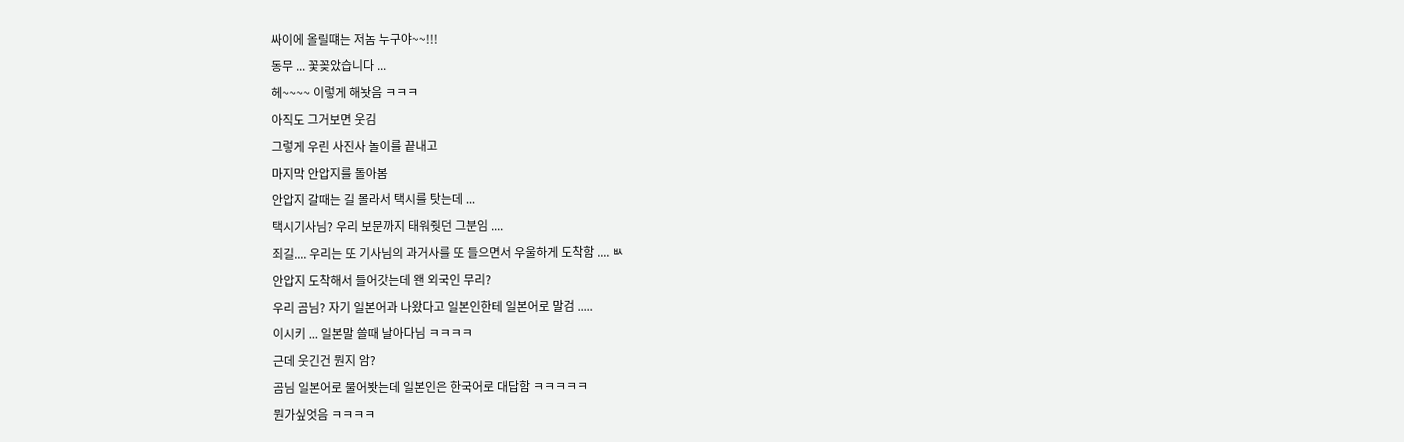싸이에 올릴떄는 저놈 누구야~~!!!
동무 ... 꽃꽂았습니다 ...
헤~~~~ 이렇게 해놧음 ㅋㅋㅋ
아직도 그거보면 웃김
그렇게 우린 사진사 놀이를 끝내고
마지막 안압지를 돌아봄
안압지 갈때는 길 몰라서 택시를 탓는데 ...
택시기사님? 우리 보문까지 태워줫던 그분임 ....
죄길.... 우리는 또 기사님의 과거사를 또 들으면서 우울하게 도착함 .... ㅄ
안압지 도착해서 들어갓는데 왠 외국인 무리?
우리 곰님? 자기 일본어과 나왔다고 일본인한테 일본어로 말검 .....
이시키 ... 일본말 쓸때 날아다님 ㅋㅋㅋㅋ
근데 웃긴건 뭔지 암?
곰님 일본어로 물어봣는데 일본인은 한국어로 대답함 ㅋㅋㅋㅋㅋ
뭔가싶엇음 ㅋㅋㅋㅋ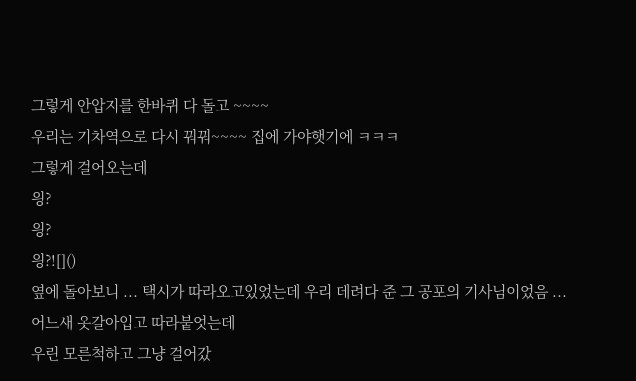그렇게 안압지를 한바퀴 다 돌고 ~~~~
우리는 기차역으로 다시 꿔꿔~~~~ 집에 가야햇기에 ㅋㅋㅋ
그렇게 걸어오는데
읭?
읭?
읭?![]()
옆에 돌아보니 ... 택시가 따라오고있었는데 우리 데려다 준 그 공포의 기사님이었음 ...
어느새 옷갈아입고 따라붙엇는데
우린 모른척하고 그냥 걸어갔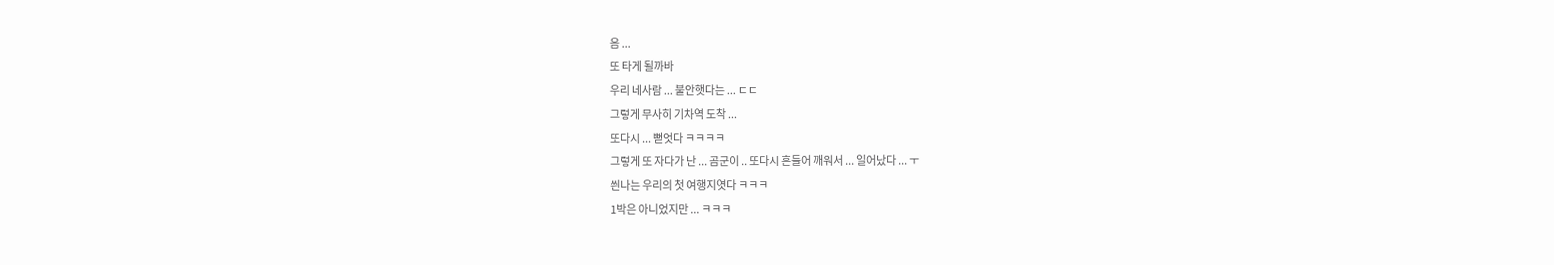음 ...
또 타게 될까바
우리 네사람 ... 불안햇다는 ... ㄷㄷ
그렇게 무사히 기차역 도착 ...
또다시 ... 뻗엇다 ㅋㅋㅋㅋ
그렇게 또 자다가 난 ... 곰군이 .. 또다시 흔들어 깨워서 ... 일어났다 ... ㅜ
씐나는 우리의 첫 여행지엿다 ㅋㅋㅋ
1박은 아니었지만 ... ㅋㅋㅋ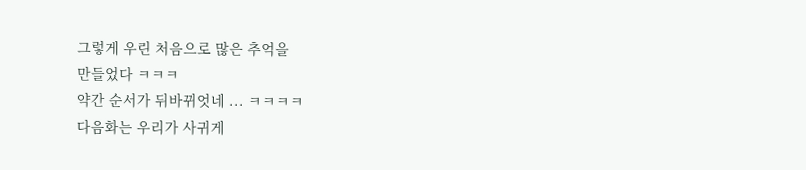그렇게 우린 처음으로 많은 추억을
만들었다 ㅋㅋㅋ
약간 순서가 뒤바뀌엇네 ... ㅋㅋㅋㅋ
다음화는 우리가 사귀게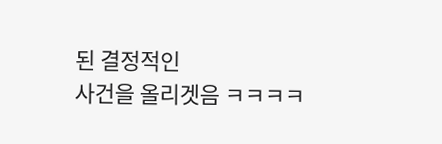된 결정적인
사건을 올리겟음 ㅋㅋㅋㅋ